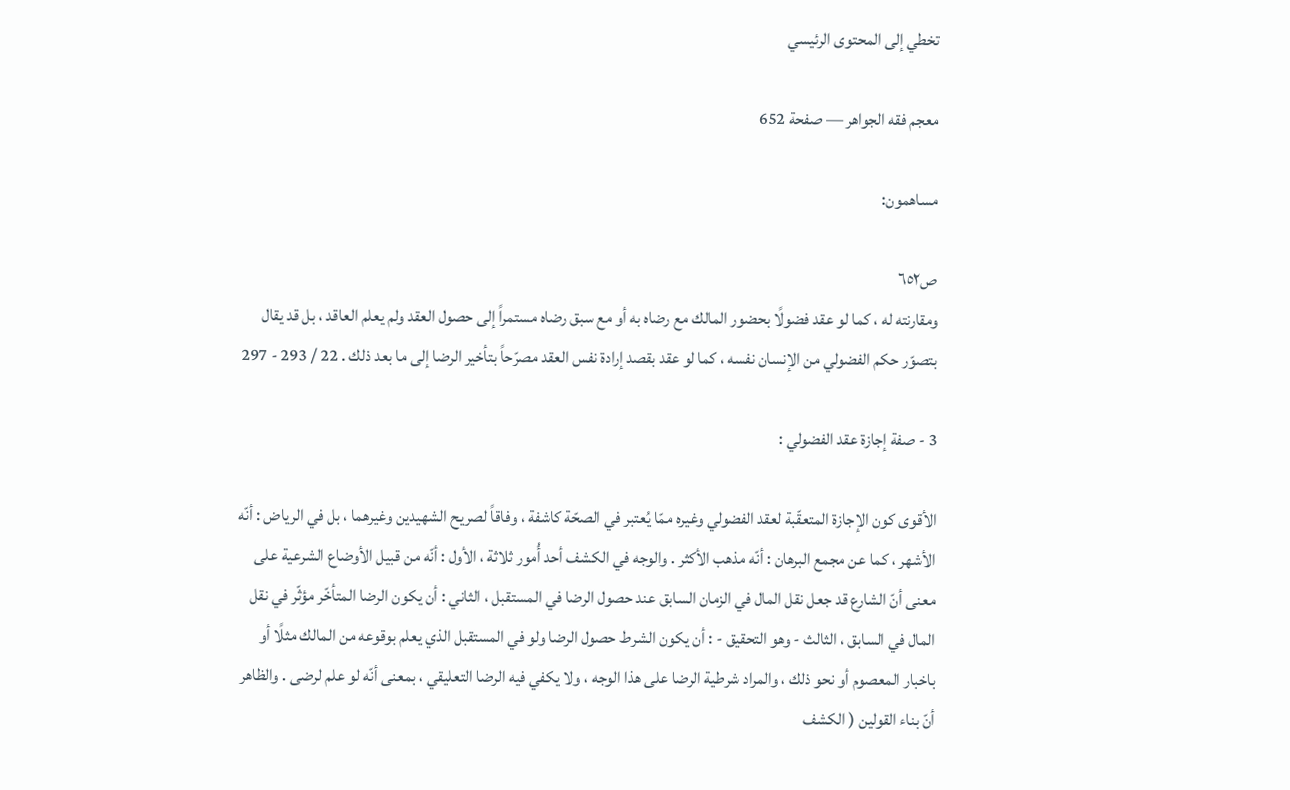تخطي إلى المحتوى الرئيسي

معجم فقه الجواهر — صفحة 652

مساهمون:

ص٦٥٢
ومقارنته له ، كما لو عقد فضولًا بحضور المالك مع رضاه به أو مع سبق رضاه مستمراً إلى حصول العقد ولم يعلم العاقد ، بل قد يقال بتصوّر حكم الفضولي من الإنسان نفسه ، كما لو عقد بقصد إرادة نفس العقد مصرّحاً بتأخير الرضا إلى ما بعد ذلك . 22 / 293 - 297

3 - صفة إجازة عقد الفضولي :

الأقوى كون الإجازة المتعقّبة لعقد الفضولي وغيره ممّا يُعتبر في الصحّة كاشفة ، وفاقاً لصريح الشهيدين وغيرهما ، بل في الرياض : أنّه الأشهر ، كما عن مجمع البرهان : أنّه مذهب الأكثر . والوجه في الكشف أحد أُمور ثلاثة ، الأول : أنّه من قبيل الأوضاع الشرعية على معنى أنّ الشارع قد جعل نقل المال في الزمان السابق عند حصول الرضا في المستقبل ، الثاني : أن يكون الرضا المتأخّر مؤثّر في نقل المال في السابق ، الثالث - وهو التحقيق - : أن يكون الشرط حصول الرضا ولو في المستقبل الذي يعلم بوقوعه من المالك مثلًا أو باخبار المعصوم أو نحو ذلك ، والمراد شرطية الرضا على هذا الوجه ، ولا يكفي فيه الرضا التعليقي ، بمعنى أنّه لو علم لرضى . والظاهر أنّ بناء القولين ( الكشف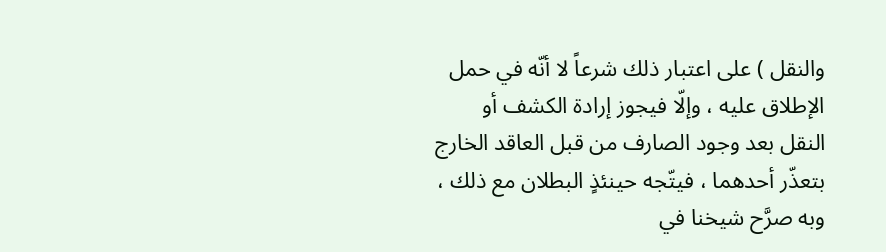والنقل ) على اعتبار ذلك شرعاً لا أنّه في حمل الإطلاق عليه ، وإلّا فيجوز إرادة الكشف أو النقل بعد وجود الصارف من قبل العاقد الخارج بتعذّر أحدهما ، فيتّجه حينئذٍ البطلان مع ذلك ، وبه صرَّح شيخنا في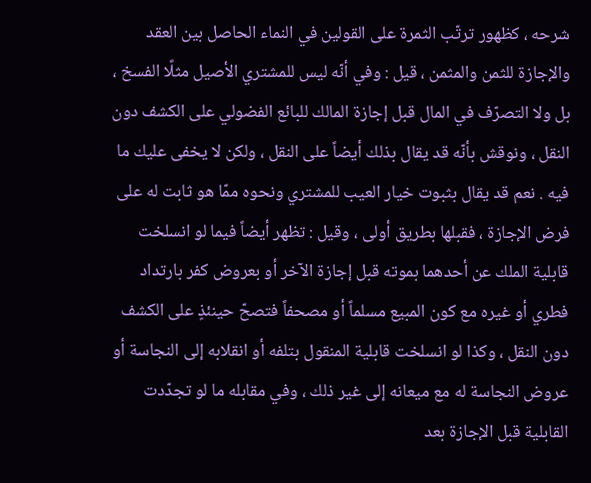شرحه ، كظهور ترتّب الثمرة على القولين في النماء الحاصل بين العقد والإجازة للثمن والمثمن ، قيل : وفي أنّه ليس للمشتري الأصيل مثلًا الفسخ ، بل ولا التصرّف في المال قبل إجازة المالك للبائع الفضولي على الكشف دون النقل ، ونوقش بأنّه قد يقال بذلك أيضاً على النقل ، ولكن لا يخفى عليك ما فيه . نعم قد يقال بثبوت خيار العيب للمشتري ونحوه ممّا هو ثابت له على فرض الإجازة ، فقبلها بطريق أولى ، وقيل : تظهر أيضاً فيما لو انسلخت قابلية الملك عن أحدهما بموته قبل إجازة الآخر أو بعروض كفر بارتداد فطري أو غيره مع كون المبيع مسلماً أو مصحفاً فتصحّ حينئذٍ على الكشف دون النقل ، وكذا لو انسلخت قابلية المنقول بتلفه أو انقلابه إلى النجاسة أو عروض النجاسة له مع ميعانه إلى غير ذلك ، وفي مقابله ما لو تجدّدت القابلية قبل الإجازة بعد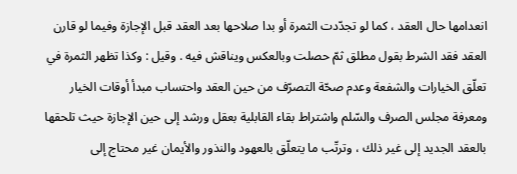انعدامها حال العقد ، كما لو تجدّدت الثمرة أو بدا صلاحها بعد العقد قبل الإجازة وفيما لو قارن العقد فقد الشرط بقول مطلق ثمّ حصلت وبالعكس ويناقش فيه . وقيل : وكذا تظهر الثمرة في تعلّق الخيارات والشفعة وعدم صحّة التصرّف من حين العقد واحتساب مبدأ أوقات الخيار ومعرفة مجلس الصرف والسّلم واشتراط بقاء القابلية بعقل ورشد إلى حين الإجازة حيث تلحقها بالعقد الجديد إلى غير ذلك ، وترتّب ما يتعلّق بالعهود والنذور والأيمان غير محتاج إلى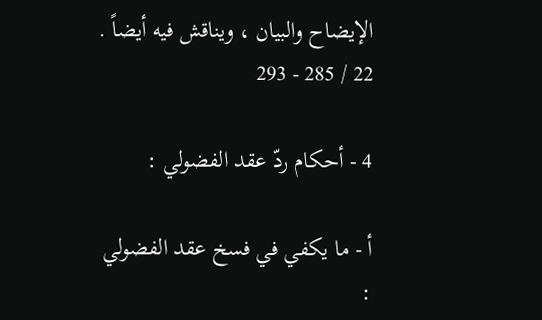الإيضاح والبيان ، ويناقش فيه أيضاً . 22 / 285 - 293

4 - أحكام ردّ عقد الفضولي :

أ - ما يكفي في فسخ عقد الفضولي :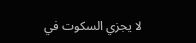لا يجزي السكوت في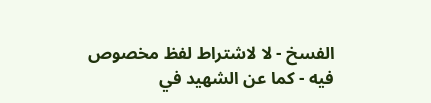الفسخ - لا لاشتراط لفظ مخصوص فيه - كما عن الشهيد في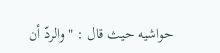حواشيه حيث قال : " والردّ أن